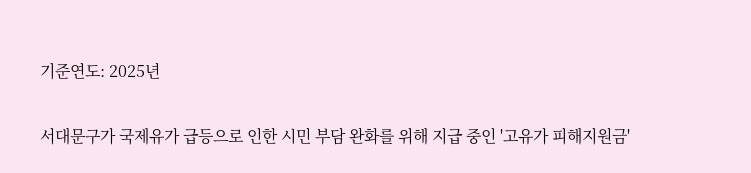기준연도: 2025년

서대문구가 국제유가 급등으로 인한 시민 부담 완화를 위해 지급 중인 '고유가 피해지원금'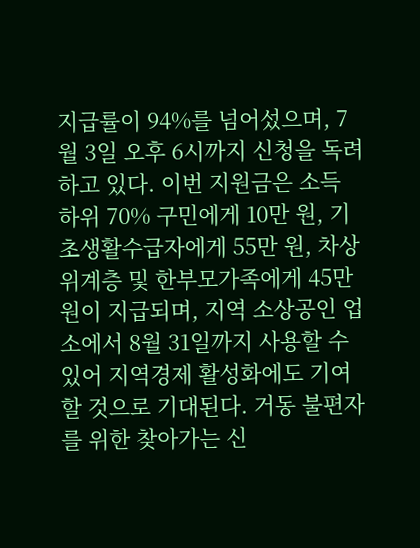지급률이 94%를 넘어섰으며, 7월 3일 오후 6시까지 신청을 독려하고 있다. 이번 지원금은 소득 하위 70% 구민에게 10만 원, 기초생활수급자에게 55만 원, 차상위계층 및 한부모가족에게 45만 원이 지급되며, 지역 소상공인 업소에서 8월 31일까지 사용할 수 있어 지역경제 활성화에도 기여할 것으로 기대된다. 거동 불편자를 위한 찾아가는 신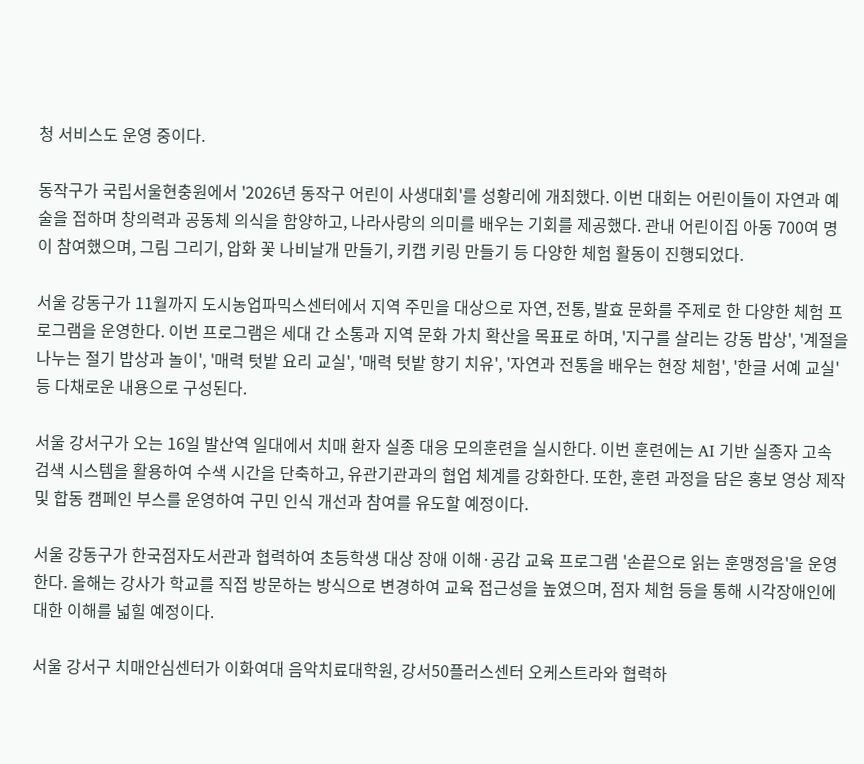청 서비스도 운영 중이다.

동작구가 국립서울현충원에서 '2026년 동작구 어린이 사생대회'를 성황리에 개최했다. 이번 대회는 어린이들이 자연과 예술을 접하며 창의력과 공동체 의식을 함양하고, 나라사랑의 의미를 배우는 기회를 제공했다. 관내 어린이집 아동 700여 명이 참여했으며, 그림 그리기, 압화 꽃 나비날개 만들기, 키캡 키링 만들기 등 다양한 체험 활동이 진행되었다.

서울 강동구가 11월까지 도시농업파믹스센터에서 지역 주민을 대상으로 자연, 전통, 발효 문화를 주제로 한 다양한 체험 프로그램을 운영한다. 이번 프로그램은 세대 간 소통과 지역 문화 가치 확산을 목표로 하며, '지구를 살리는 강동 밥상', '계절을 나누는 절기 밥상과 놀이', '매력 텃밭 요리 교실', '매력 텃밭 향기 치유', '자연과 전통을 배우는 현장 체험', '한글 서예 교실' 등 다채로운 내용으로 구성된다.

서울 강서구가 오는 16일 발산역 일대에서 치매 환자 실종 대응 모의훈련을 실시한다. 이번 훈련에는 AI 기반 실종자 고속 검색 시스템을 활용하여 수색 시간을 단축하고, 유관기관과의 협업 체계를 강화한다. 또한, 훈련 과정을 담은 홍보 영상 제작 및 합동 캠페인 부스를 운영하여 구민 인식 개선과 참여를 유도할 예정이다.

서울 강동구가 한국점자도서관과 협력하여 초등학생 대상 장애 이해·공감 교육 프로그램 '손끝으로 읽는 훈맹정음'을 운영한다. 올해는 강사가 학교를 직접 방문하는 방식으로 변경하여 교육 접근성을 높였으며, 점자 체험 등을 통해 시각장애인에 대한 이해를 넓힐 예정이다.

서울 강서구 치매안심센터가 이화여대 음악치료대학원, 강서50플러스센터 오케스트라와 협력하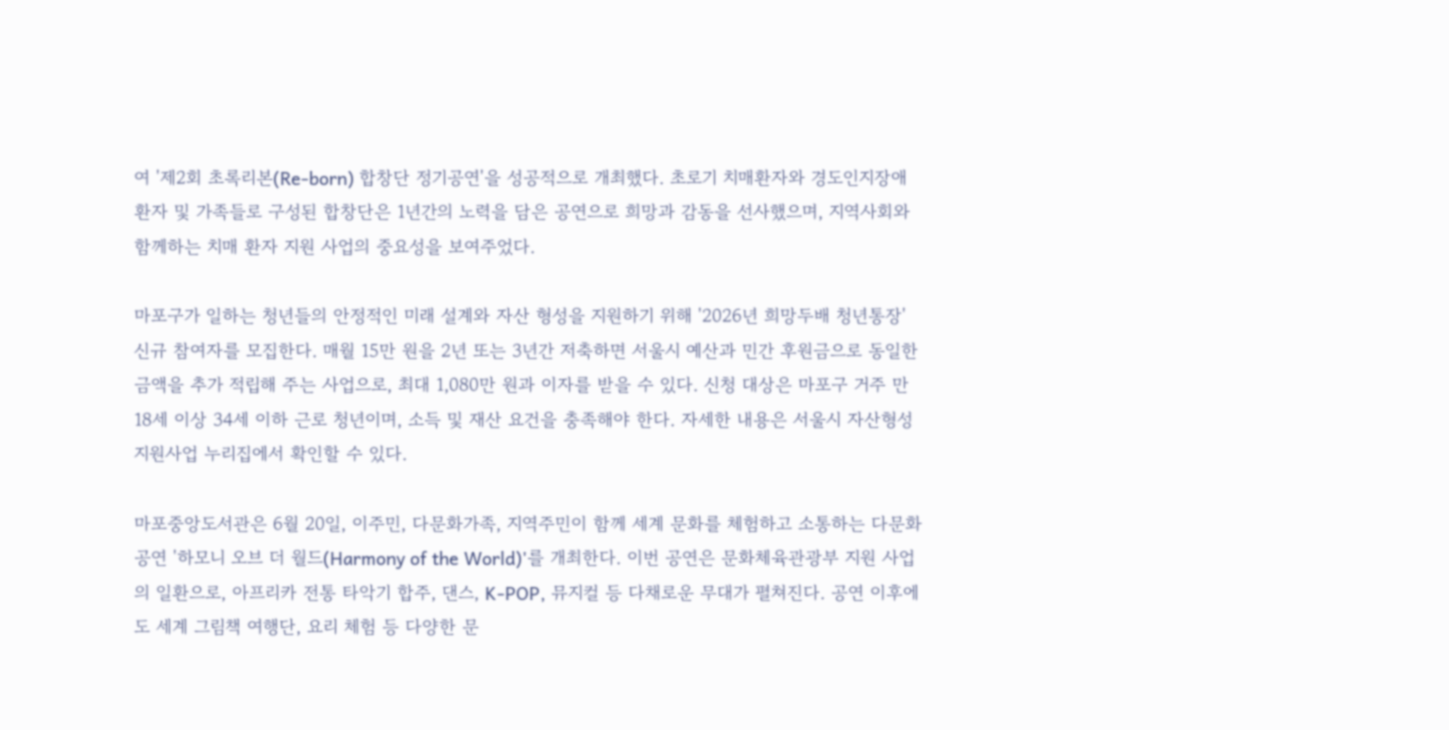여 '제2회 초록리본(Re-born) 합창단 정기공연'을 성공적으로 개최했다. 초로기 치매환자와 경도인지장애 환자 및 가족들로 구성된 합창단은 1년간의 노력을 담은 공연으로 희망과 감동을 선사했으며, 지역사회와 함께하는 치매 환자 지원 사업의 중요성을 보여주었다.

마포구가 일하는 청년들의 안정적인 미래 설계와 자산 형성을 지원하기 위해 '2026년 희망두배 청년통장' 신규 참여자를 모집한다. 매월 15만 원을 2년 또는 3년간 저축하면 서울시 예산과 민간 후원금으로 동일한 금액을 추가 적립해 주는 사업으로, 최대 1,080만 원과 이자를 받을 수 있다. 신청 대상은 마포구 거주 만 18세 이상 34세 이하 근로 청년이며, 소득 및 재산 요건을 충족해야 한다. 자세한 내용은 서울시 자산형성지원사업 누리집에서 확인할 수 있다.

마포중앙도서관은 6월 20일, 이주민, 다문화가족, 지역주민이 함께 세계 문화를 체험하고 소통하는 다문화 공연 '하모니 오브 더 월드(Harmony of the World)'를 개최한다. 이번 공연은 문화체육관광부 지원 사업의 일환으로, 아프리카 전통 타악기 합주, 댄스, K-POP, 뮤지컬 등 다채로운 무대가 펼쳐진다. 공연 이후에도 세계 그림책 여행단, 요리 체험 등 다양한 문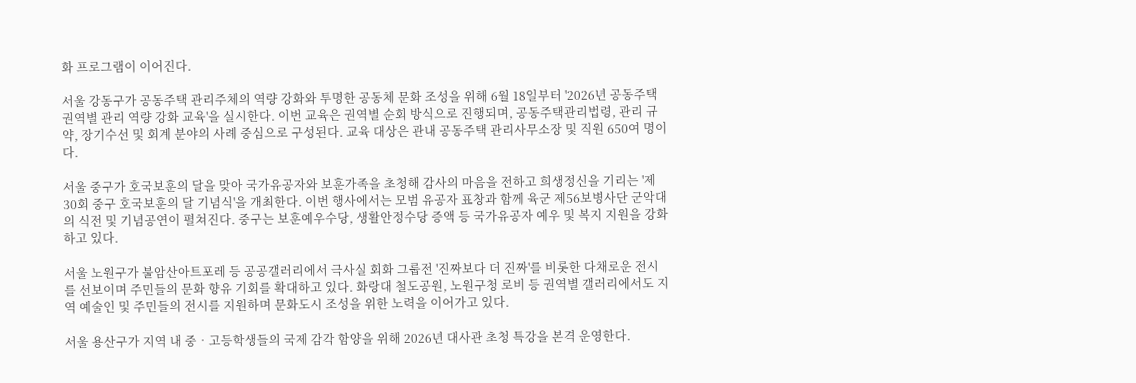화 프로그램이 이어진다.

서울 강동구가 공동주택 관리주체의 역량 강화와 투명한 공동체 문화 조성을 위해 6월 18일부터 '2026년 공동주택 권역별 관리 역량 강화 교육'을 실시한다. 이번 교육은 권역별 순회 방식으로 진행되며, 공동주택관리법령, 관리 규약, 장기수선 및 회계 분야의 사례 중심으로 구성된다. 교육 대상은 관내 공동주택 관리사무소장 및 직원 650여 명이다.

서울 중구가 호국보훈의 달을 맞아 국가유공자와 보훈가족을 초청해 감사의 마음을 전하고 희생정신을 기리는 '제30회 중구 호국보훈의 달 기념식'을 개최한다. 이번 행사에서는 모범 유공자 표창과 함께 육군 제56보병사단 군악대의 식전 및 기념공연이 펼쳐진다. 중구는 보훈예우수당, 생활안정수당 증액 등 국가유공자 예우 및 복지 지원을 강화하고 있다.

서울 노원구가 불암산아트포레 등 공공갤러리에서 극사실 회화 그룹전 '진짜보다 더 진짜'를 비롯한 다채로운 전시를 선보이며 주민들의 문화 향유 기회를 확대하고 있다. 화랑대 철도공원, 노원구청 로비 등 권역별 갤러리에서도 지역 예술인 및 주민들의 전시를 지원하며 문화도시 조성을 위한 노력을 이어가고 있다.

서울 용산구가 지역 내 중‧고등학생들의 국제 감각 함양을 위해 2026년 대사관 초청 특강을 본격 운영한다.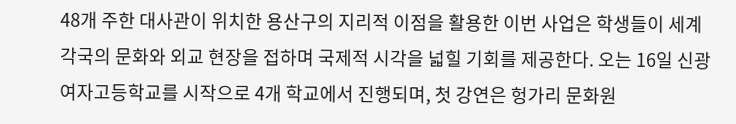48개 주한 대사관이 위치한 용산구의 지리적 이점을 활용한 이번 사업은 학생들이 세계 각국의 문화와 외교 현장을 접하며 국제적 시각을 넓힐 기회를 제공한다. 오는 16일 신광여자고등학교를 시작으로 4개 학교에서 진행되며, 첫 강연은 헝가리 문화원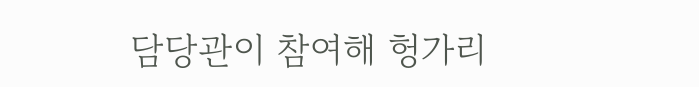담당관이 참여해 헝가리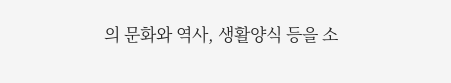의 문화와 역사, 생활양식 등을 소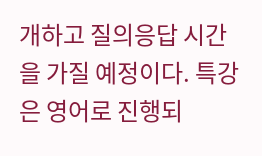개하고 질의응답 시간을 가질 예정이다. 특강은 영어로 진행되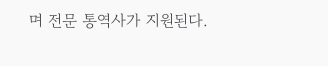며 전문 통역사가 지원된다.